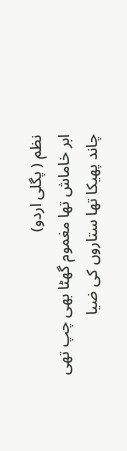نظم ( پگلی اردو)
ابر خاماش تھا مغموم گھٹا بھی چپ تھی
چاند پھیکا تھا ستاروں کی ضیا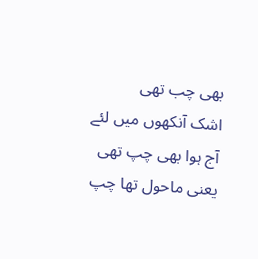بھی چب تھی
اشک آنکھوں میں لئے آج ہوا بھی چپ تھی
یعنی ماحول تھا چپ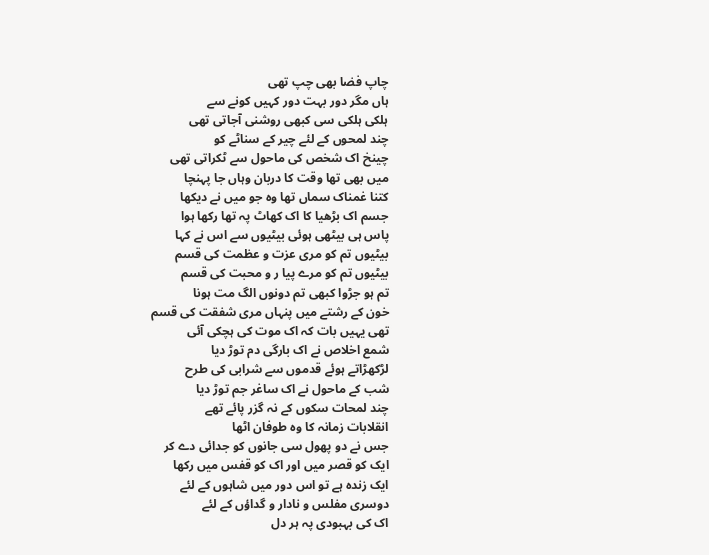چاپ فضا بھی چپ تھی
ہاں مگر دور بہت دور کہیں کونے سے
ہلکی ہلکی سی کبھی روشنی آجاتی تھی
چند لمحوں کے لئے چیر کے سناٹے کو
چینخ اک شخص کی ماحول سے ٹکراتی تھی
میں بھی تھا وقت کا دربان وہاں جا پہنچا
کتنا غمناک سماں تھا وہ جو میں نے دیکھا
جسم اک بڑھیا کا اک کھاٹ پہ تھا رکھا ہوا
پاس ہی بیٹھی ہوئی بیٹیوں سے اس نے کہا
بیٹیوں تم کو مری عزت و عظمت کی قسم
بیٹیوں تم کو مرے پیا ر و محبت کی قسم
تم ہو جڑوا کبھی تم دونوں الگ مت ہونا
خون کے رشتے میں پنہاں مری شفقت کی قسم
تھی یہیں بات کہ اک موت کی ہچکی آئی
شمع اخلاص نے اک بارگی دم توڑ دیا
لڑکھڑاتے ہوئے قدموں سے شرابی کی طرح
شب کے ماحول نے اک ساغر جم توڑ دیا
چند لمحات سکوں کے نہ گزر پائے تھے
انقلابات زمانہ کا وہ طوفان اٹھا
جس نے دو پھول سی جانوں کو جدائی دے کر
ایک کو قصر میں اور اک کو قفس میں رکھا
ایک زندہ ہے تو اس دور میں شاہوں کے لئے
دوسری مفلس و نادار و گداؤں کے لئے
اک کی بہبودی پہ ہر دل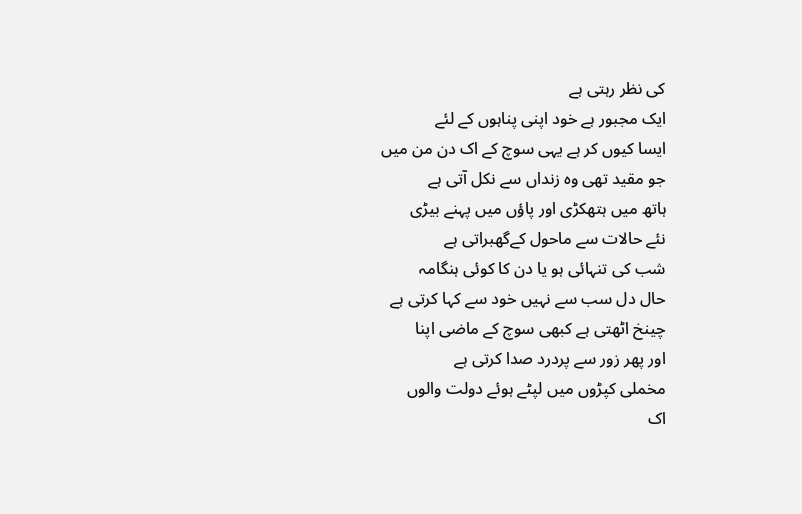کی نظر رہتی ہے
ایک مجبور ہے خود اپنی پناہوں کے لئے
ایسا کیوں کر ہے یہی سوچ کے اک دن من میں
جو مقید تھی وہ زنداں سے نکل آتی ہے
ہاتھ میں ہتھکڑی اور پاؤں میں پہنے بیڑی
نئے حالات سے ماحول کےگھبراتی ہے
شب کی تنہائی ہو یا دن کا کوئی ہنگامہ
حال دل سب سے نہیں خود سے کہا کرتی ہے
چینخ اٹھتی ہے کبھی سوچ کے ماضی اپنا
اور پھر زور سے پردرد صدا کرتی ہے
مخملی کپڑوں میں لپٹے ہوئے دولت والوں
اک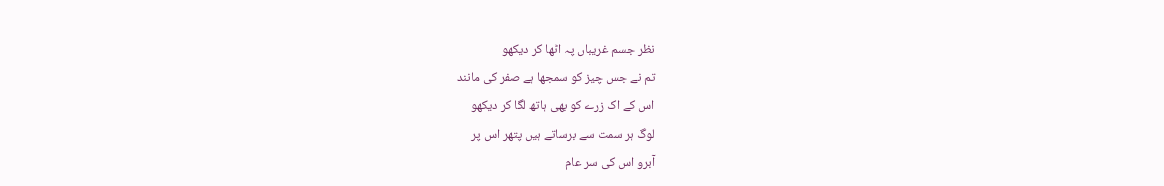نظر جسم غریباں پہ اٹھا کر دیکھو
تم نے جس چیز کو سمجھا ہے صفر کی مانند
اس کے اک زرے کو بھی ہاتھ لگا کر دیکھو
لوگ ہر سمت سے برساتے ہیں پتھر اس پر
آبرو اس کی سر عام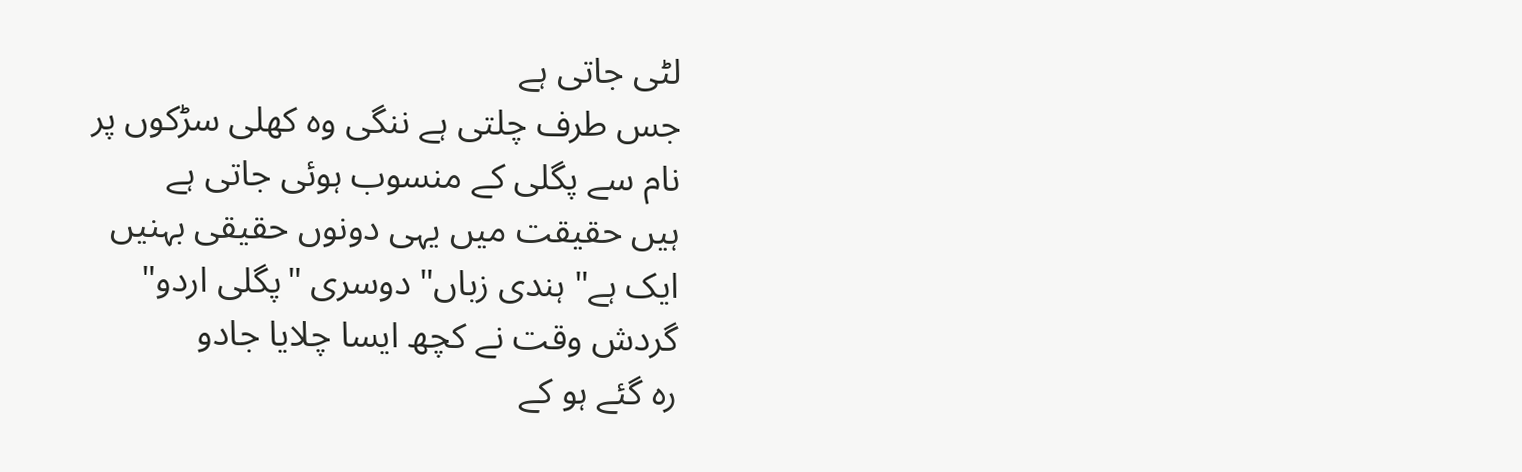لٹی جاتی ہے
جس طرف چلتی ہے ننگی وہ کھلی سڑکوں پر
نام سے پگلی کے منسوب ہوئی جاتی ہے
ہیں حقیقت میں یہی دونوں حقیقی بہنیں
ایک ہے" ہندی زباں" دوسری "پگلی اردو"
گردش وقت نے کچھ ایسا چلایا جادو
رہ گئے ہو کے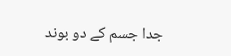جدا جسم کے دو بوند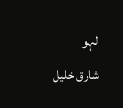لہو
شارق خلیل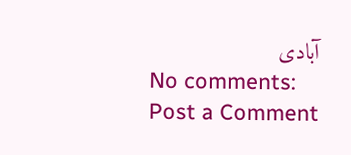آبادی
No comments:
Post a Comment